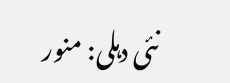نئی دہلی: منور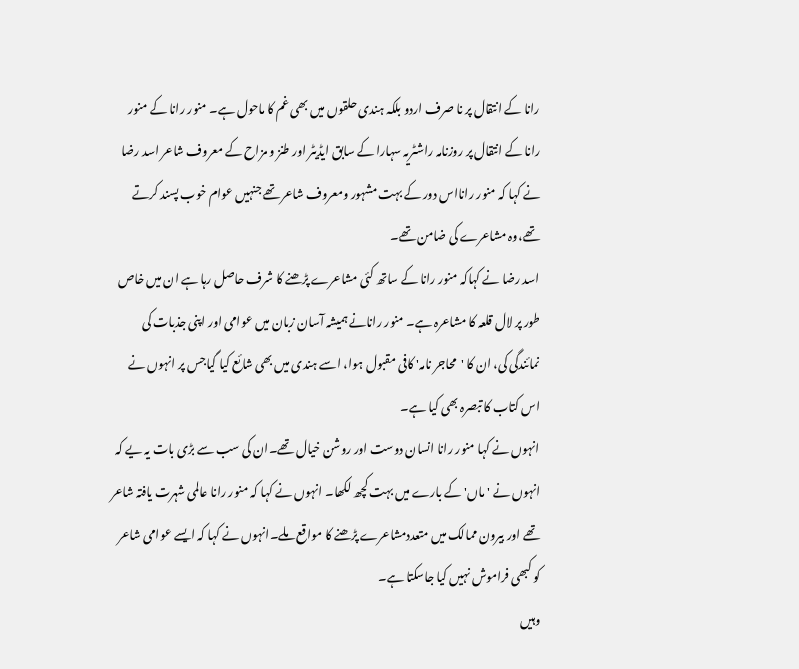رانا کے انتقال پر نا صرف اردو بلکہ ہندی حلقوں میں بھی غم کا ماحول ہے۔ منور رانا کے منور رانا کے انتقال پر روزنامہ راشٹریہ سہارا کے سابق ایڈیٹر اور طنز و مزاح کے معروف شاعر اسد رضا نے کہا کہ منور رانااس دور کے بہت مشہور ومعروف شاعر تھے جنہیں عوام خوب پسند کرتے تھے،وہ مشاعرے کی ضامن تھے۔
اسد رضا نے کہاکہ منور رانا کے ساتھ کئی مشاعرے پڑھنے کا شرف حاصل رہا ہے ان میں خاص طور پر لال قلعہ کا مشاعرہ ہے۔ منور رانانے ہمیشہ آسان زبان میں عوامی اور اپنی جذبات کی نمائندگی کی، ان کا 'محاجر نامہ' کافی مقبول ہوا، اسے ہندی میں بھی شائع کیا گیاجس پر انہوں نے اس کتاب کا تبصرہ بھی کیا ہے۔
انہوں نے کہا منور رانا انسان دوست اور روشن خیال تھے۔ان کی سب سے بڑی بات یہ یے کہ انہوں نے 'ماں' کے بارے میں بہت کچھ لکھا۔ انہوں نے کہا کہ منور رانا عالمی شہرت یافتہ شاعر تھے اور بیرون ممالک میں متعددمشاعرے پڑھنے کا مواقع ملے۔انہوں نے کہا کہ ایسے عوامی شاعر کو کبھی فراموش نہیں کیا جاسکتا ہے۔
وہیں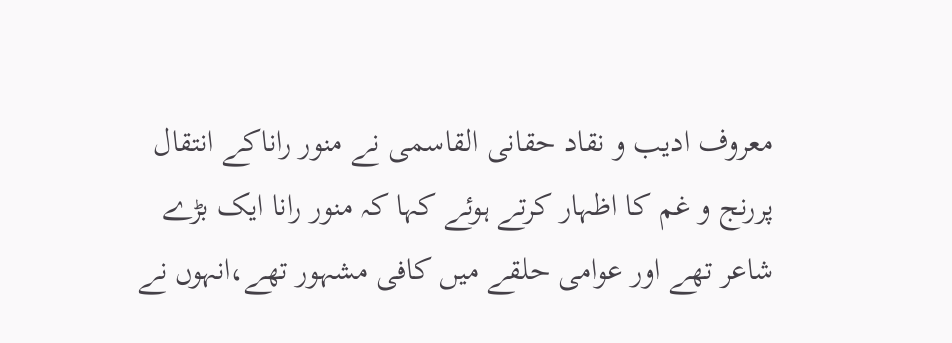معروف ادیب و نقاد حقانی القاسمی نے منور راناکے انتقال پررنج و غم کا اظہار کرتے ہوئے کہا کہ منور رانا ایک بڑے شاعر تھے اور عوامی حلقے میں کافی مشہور تھے،انہوں نے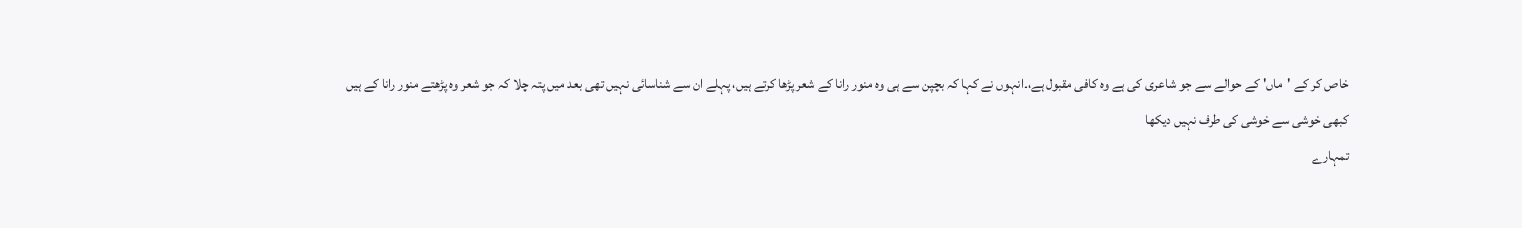خاص کر کے 'ماں' کے حوالے سے جو شاعری کی ہے وہ کافی مقبول ہے،۔انہوں نے کہا کہ بچپن سے ہی وہ منور رانا کے شعر پڑھا کرتے ہیں، پہلے ان سے شناسائی نہیں تھی بعد میں پتہ چلا کہ جو شعر وہ پڑھتے منور رانا کے ہیں
کبھی خوشی سے خوشی کی طرف نہیں دیکھا
تمہارے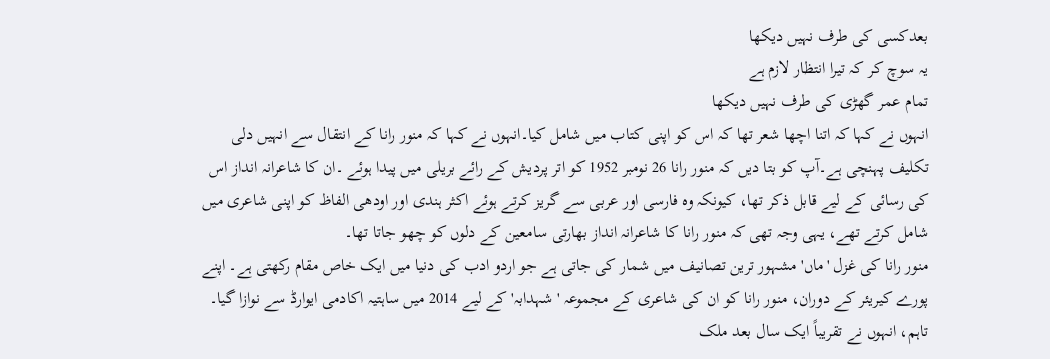بعدکسی کی طرف نہیں دیکھا
یہ سوچ کر کہ تیرا انتظار لازم ہے
تمام عمر گھڑی کی طرف نہیں دیکھا
انہوں نے کہا کہ اتنا اچھا شعر تھا کہ اس کو اپنی کتاب میں شامل کیا۔انہوں نے کہا کہ منور رانا کے انتقال سے انہیں دلی تکلیف پہنچی ہے۔آپ کو بتا دیں کہ منور رانا 26 نومبر 1952 کو اتر پردیش کے رائے بریلی میں پیدا ہوئے ۔ان کا شاعرانہ انداز اس کی رسائی کے لیے قابل ذکر تھا، کیونکہ وہ فارسی اور عربی سے گریز کرتے ہوئے اکثر ہندی اور اودھی الفاظ کو اپنی شاعری میں شامل کرتے تھے، یہی وجہ تھی کہ منور رانا کا شاعرانہ انداز بھارتی سامعین کے دلوں کو چھو جاتا تھا۔
منور رانا کی غزل 'ماں' مشہور ترین تصانیف میں شمار کی جاتی ہے جو اردو ادب کی دنیا میں ایک خاص مقام رکھتی ہے۔ اپنے پورے کیریئر کے دوران، منور رانا کو ان کی شاعری کے مجموعہ 'شہدابہ' کے لیے 2014 میں ساہتیہ اکادمی ایوارڈ سے نوازا گیا۔ تاہم، انہوں نے تقریباً ایک سال بعد ملک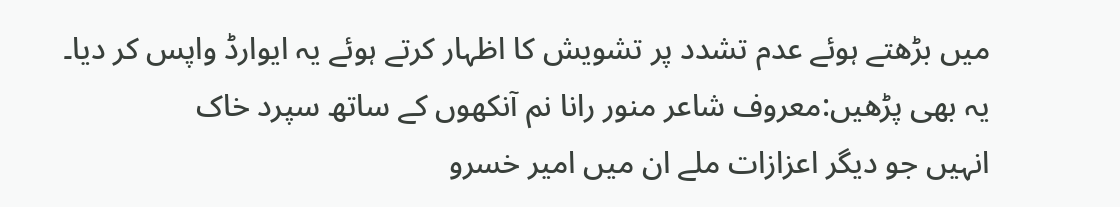میں بڑھتے ہوئے عدم تشدد پر تشویش کا اظہار کرتے ہوئے یہ ایوارڈ واپس کر دیا۔
یہ بھی پڑھیں:معروف شاعر منور رانا نم آنکھوں کے ساتھ سپرد خاک
انہیں جو دیگر اعزازات ملے ان میں امیر خسرو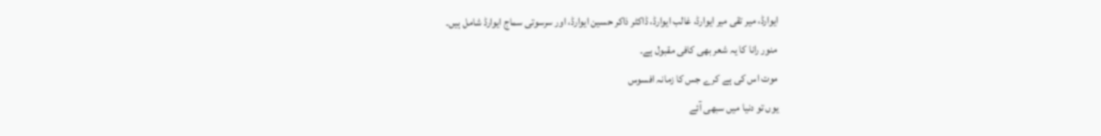ایوارڈ، میر تقی میر ایوارڈ، غالب ایوارڈ، ڈاکٹر ذاکر حسین ایوارڈ، اور سرسوتی سماج ایوارڈ شامل ہیں۔
منور رانا کا یہ شعر بھی کافی مقبول ہے۔
موت اس کی ہے کرے جس کا زمانہ افسوس
یوں تو دنیا میں سبھی آئے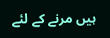ہیں مرنے کے لئے